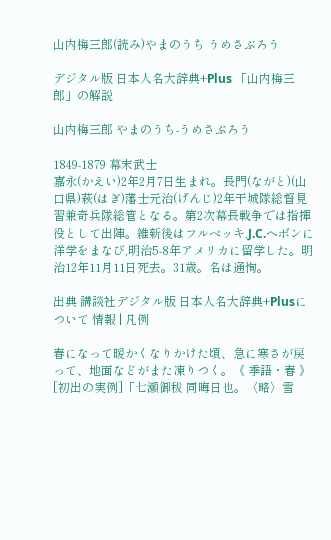山内梅三郎(読み)やまのうち うめさぶろう

デジタル版 日本人名大辞典+Plus 「山内梅三郎」の解説

山内梅三郎 やまのうち-うめさぶろう

1849-1879 幕末武士
嘉永(かえい)2年2月7日生まれ。長門(ながと)(山口県)萩(はぎ)藩士元治(げんじ)2年干城隊総督見習兼奇兵隊総管となる。第2次幕長戦争では指揮役として出陣。維新後はフルベッキ,J.C.ヘボンに洋学をまなび,明治5-8年アメリカに留学した。明治12年11月11日死去。31歳。名は通恂。

出典 講談社デジタル版 日本人名大辞典+Plusについて 情報 | 凡例

春になって暖かくなりかけた頃、急に寒さが戻って、地面などがまた凍りつく。《 季語・春 》[初出の実例]「七瀬御秡 同晦日也。〈略〉雪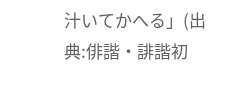汁いてかへる」(出典:俳諧・誹諧初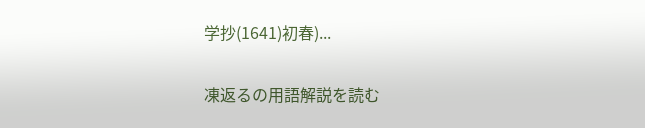学抄(1641)初春)...

凍返るの用語解説を読む